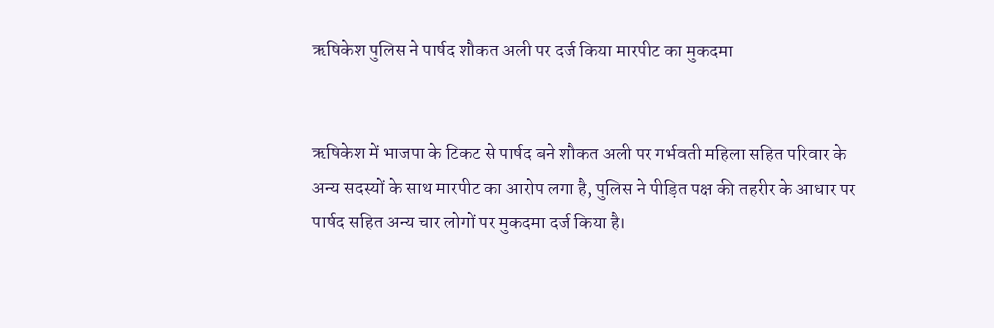ऋषिकेश पुलिस ने पार्षद शौकत अली पर दर्ज किया मारपीट का मुकदमा


ऋषिकेश में भाजपा के टिकट से पार्षद बने शौकत अली पर गर्भवती महिला सहित परिवार के अन्य सदस्यों के साथ मारपीट का आरोप लगा है, पुलिस ने पीड़ित पक्ष की तहरीर के आधार पर पार्षद सहित अन्य चार लोगों पर मुकदमा दर्ज किया है।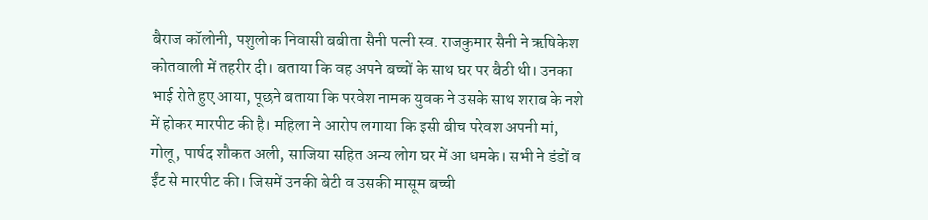बैराज कॉलोनी, पशुलोक निवासी बबीता सैनी पत्नी स्व. राजकुमार सैनी ने ऋषिकेश कोतवाली में तहरीर दी। बताया कि वह अपने बच्चों के साथ घर पर बैठी थी। उनका भाई रोते हुए आया, पूछने बताया कि परवेश नामक युवक ने उसके साथ शराब के नशे में होकर मारपीट की है। महिला ने आरोप लगाया कि इसी बीच परेवश अपनी मां, गोलू, पार्षद शौकत अली, साजिया सहित अन्य लोग घर में आ धमके। सभी ने डंडों व ईंट से मारपीट की। जिसमें उनकी बेटी व उसकी मासूम बच्ची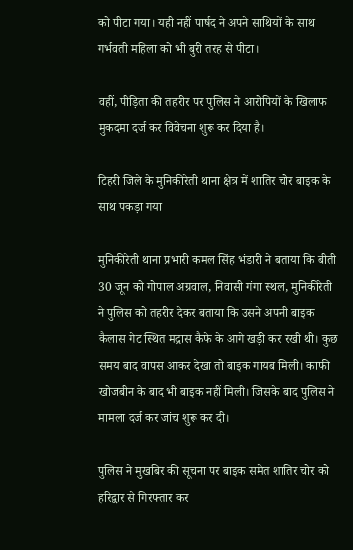को पीटा गया। यही नहीं पार्षद ने अपने साथियों के साथ गर्भवती महिला को भी बुरी तरह से पीटा।

वहीं, पीड़िता की तहरीर पर पुलिस ने आरोपियों के खिलाफ मुकदमा दर्ज कर विवेचना शुरू कर दिया है।

टिहरी जिले के मुनिकीरेती थाना क्षेत्र में शातिर चोर बाइक के साथ पकड़ा गया

मुनिकीरेती थाना प्रभारी कमल सिंह भंडारी ने बताया कि बीती 30 जून को गोपाल अग्रवाल, निवासी गंगा स्थल, मुनिकीरेती ने पुलिस को तहरीर देकर बताया कि उसने अपनी बाइक कैलास गेट स्थित मद्रास कैफे के आगे खड़ी कर रखी थी। कुछ समय बाद वापस आकर देखा तो बाइक गायब मिली। काफी खोजबीन के बाद भी बाइक नहीं मिली। जिसके बाद पुलिस ने मामला दर्ज कर जांच शुरू कर दी।

पुलिस ने मुखबिर की सूचना पर बाइक समेत शातिर चोर को हरिद्वार से गिरफ्तार कर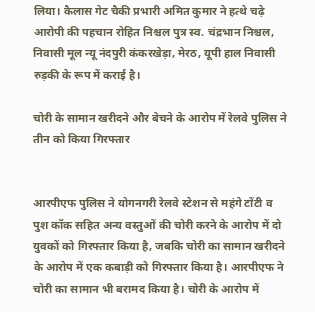लिया। कैलास गेट चैकी प्रभारी अमित कुमार ने हत्थे चढ़े आरोपी की पहचान रोहित निश्चल पुत्र स्व. चंद्रभान निश्चल, निवासी मूल न्यू नंदपुरी कंकरखेड़ा, मेरठ, यूपी हाल निवासी रुड़की के रूप में कराई है।

चोरी के सामान खरीदने और बेचने के आरोप में रेलवे पुलिस ने तीन को किया गिरफ्तार


आरपीएफ पुलिस ने योगनगरी रेलवे स्टेशन से महंगे टोंटी व पुश कॉक सहित अन्य वस्तुओं की चोरी करने के आरोप में दो युवकों को गिरफ्तार किया है, जबकि चोरी का सामान खरीदने के आरोप में एक कबाड़ी को गिरफ्तार किया है। आरपीएफ ने चोरी का सामान भी बरामद किया है। चोरी के आरोप में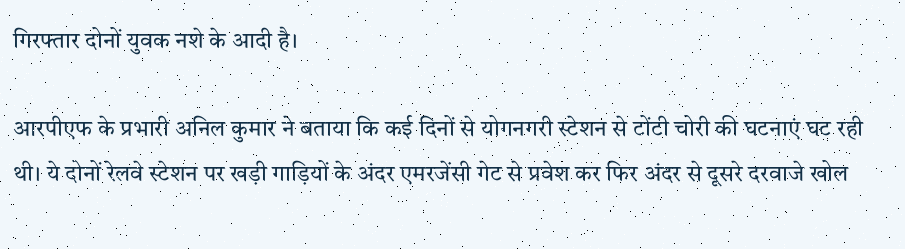गिरफ्तार दोनों युवक नशे के आदी है।

आरपीएफ के प्रभारी अनिल कुमार ने बताया कि कई दिनों से योगनगरी स्टेशन से टोंटी चोरी की घटनाएं घट रही थी। ये दोनों रेलवे स्टेशन पर खड़ी गाड़ियों के अंदर एमरजेंसी गेट से प्रवेश कर फिर अंदर से दूसरे दरवाजे खोल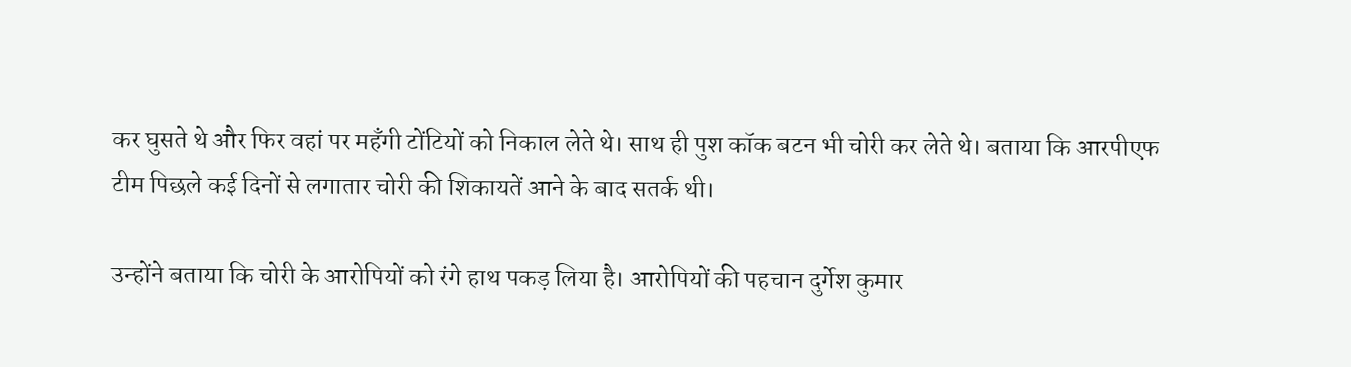कर घुसते थे और फिर वहां पर महँगी टोंटियों को निकाल लेते थे। साथ ही पुश कॉक बटन भी चोरी कर लेते थे। बताया कि आरपीएफ टीम पिछले कई दिनों से लगातार चोरी की शिकायतें आने के बाद सतर्क थी।

उन्होंने बताया कि चोरी के आरोपियों को रंगे हाथ पकड़ लिया है। आरोपियों की पहचान दुर्गेश कुमार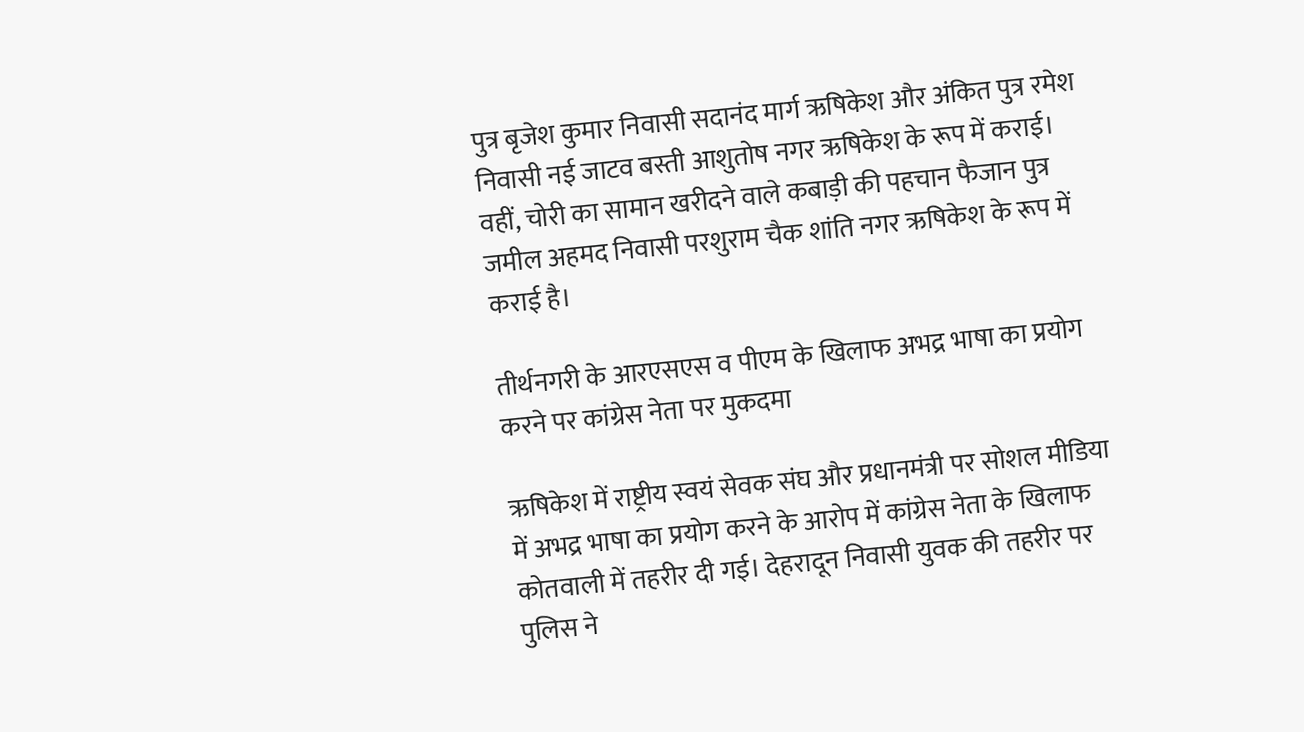पुत्र बृजेश कुमार निवासी सदानंद मार्ग ऋषिकेश और अंकित पुत्र रमेश निवासी नई जाटव बस्ती आशुतोष नगर ऋषिकेश के रूप में कराई। वहीं, चोरी का सामान खरीदने वाले कबाड़ी की पहचान फैजान पुत्र जमील अहमद निवासी परशुराम चैक शांति नगर ऋषिकेश के रूप में कराई है।

तीर्थनगरी के आरएसएस व पीएम के खिलाफ अभद्र भाषा का प्रयोग करने पर कांग्रेस नेता पर मुकदमा

ऋषिकेश में राष्ट्रीय स्वयं सेवक संघ और प्रधानमंत्री पर सोशल मीडिया में अभद्र भाषा का प्रयोग करने के आरोप में कांग्रेस नेता के खिलाफ कोतवाली में तहरीर दी गई। देहरादून निवासी युवक की तहरीर पर पुलिस ने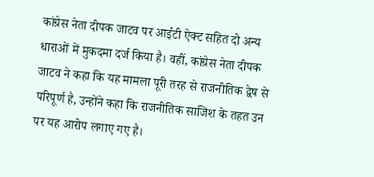कांग्रेस नेता दीपक जाटव पर आईटी ऐक्ट सहित दो अन्य धाराओं में मुकदमा दर्ज किया है। वहीं, कांग्रेस नेता दीपक जाटव ने कहा कि यह मामला पूरी तरह से राजनीतिक द्वेष से परिपूर्ण है, उन्होंने कहा कि राजनीतिक साजिश के तहत उन पर यह आरोप लगाए गए है।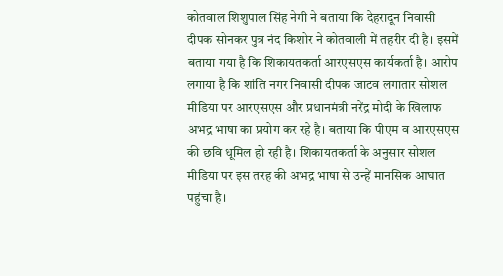कोतवाल शिशुपाल सिंह नेगी ने बताया कि देहरादून निवासी दीपक सोनकर पुत्र नंद किशोर ने कोतवाली में तहरीर दी है। इसमें बताया गया है कि शिकायतकर्ता आरएसएस कार्यकर्ता है। आरोप लगाया है कि शांति नगर निवासी दीपक जाटव लगातार सोशल मीडिया पर आरएसएस और प्रधानमंत्री नरेंद्र मोदी के खिलाफ अभद्र भाषा का प्रयोग कर रहे है। बताया कि पीएम व आरएसएस की छवि धूमिल हो रही है। शिकायतकर्ता के अनुसार सोशल मीडिया पर इस तरह की अभद्र भाषा से उन्हें मानसिक आघात पहुंचा है।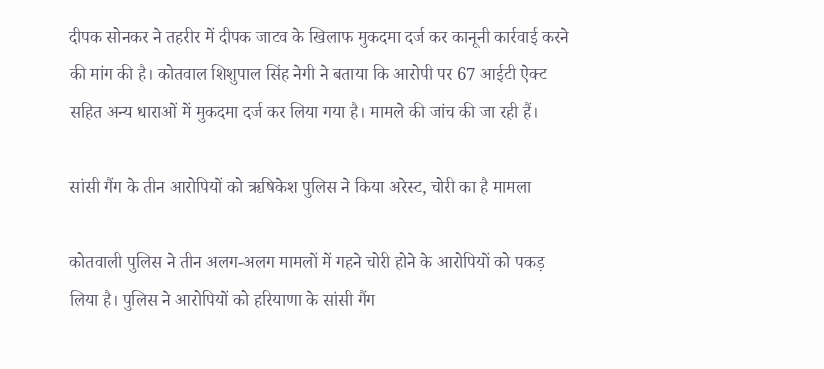दीपक सोनकर ने तहरीर में दीपक जाटव के खिलाफ मुकदमा दर्ज कर कानूनी कार्रवाई करने की मांग की है। कोतवाल शिशुपाल सिंह नेगी ने बताया कि आरोपी पर 67 आईटी ऐक्ट सहित अन्य धाराओं में मुकदमा दर्ज कर लिया गया है। मामले की जांच की जा रही हैं।

सांसी गैंग के तीन आरोपियों को ऋषिकेश पुलिस ने किया अरेस्ट, चोरी का है मामला

कोतवाली पुलिस ने तीन अलग-अलग मामलों में गहने चोरी होने के आरोपियों को पकड़ लिया है। पुलिस ने आरोपियों को हरियाणा के सांसी गैंग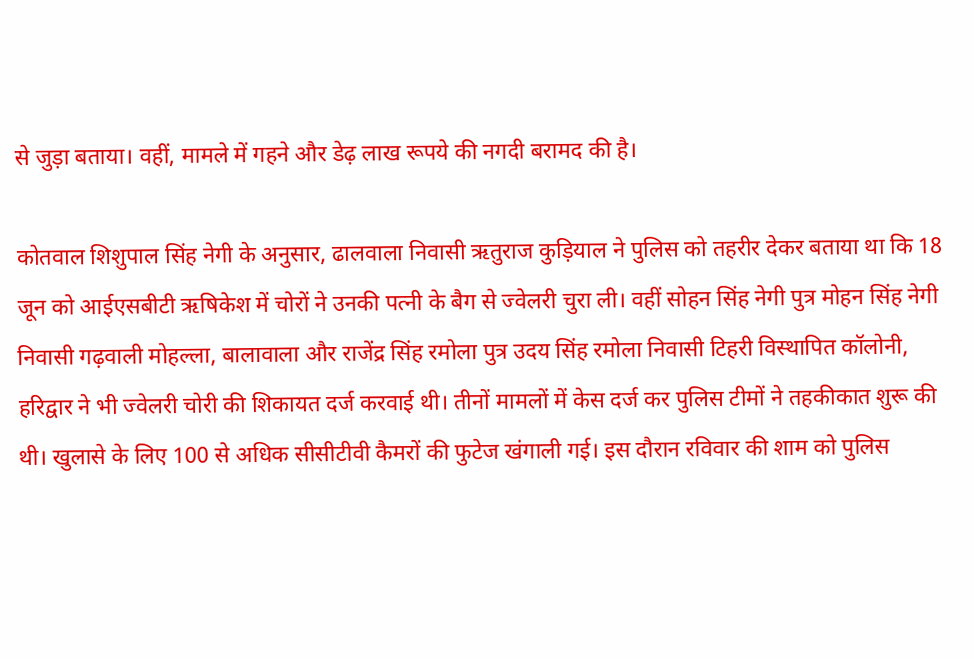से जुड़ा बताया। वहीं, मामले में गहने और डेढ़ लाख रूपये की नगदी बरामद की है।

कोतवाल शिशुपाल सिंह नेगी के अनुसार, ढालवाला निवासी ऋतुराज कुड़ियाल ने पुलिस को तहरीर देकर बताया था कि 18 जून को आईएसबीटी ऋषिकेश में चोरों ने उनकी पत्नी के बैग से ज्वेलरी चुरा ली। वहीं सोहन सिंह नेगी पुत्र मोहन सिंह नेगी निवासी गढ़वाली मोहल्ला, बालावाला और राजेंद्र सिंह रमोला पुत्र उदय सिंह रमोला निवासी टिहरी विस्थापित कॉलोनी, हरिद्वार ने भी ज्वेलरी चोरी की शिकायत दर्ज करवाई थी। तीनों मामलों में केस दर्ज कर पुलिस टीमों ने तहकीकात शुरू की थी। खुलासे के लिए 100 से अधिक सीसीटीवी कैमरों की फुटेज खंगाली गई। इस दौरान रविवार की शाम को पुलिस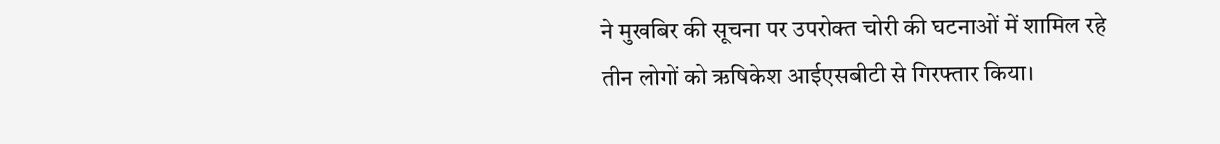ने मुखबिर की सूचना पर उपरोक्त चोरी की घटनाओं में शामिल रहे तीन लोगों को ऋषिकेश आईएसबीटी से गिरफ्तार किया।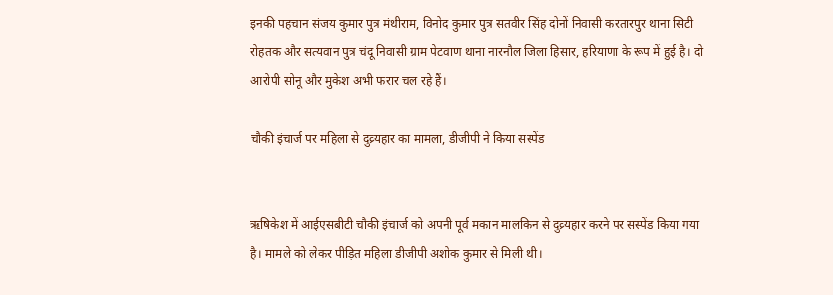इनकी पहचान संजय कुमार पुत्र मंथीराम, विनोद कुमार पुत्र सतवीर सिंह दोनों निवासी करतारपुर थाना सिटी रोहतक और सत्यवान पुत्र चंदू निवासी ग्राम पेटवाण थाना नारनौल जिला हिसार, हरियाणा के रूप में हुई है। दो आरोपी सोनू और मुकेश अभी फरार चल रहे हैं।

चौकी इंचार्ज पर महिला से दुव्र्यहार का मामला, डीजीपी ने किया सस्पेंड


ऋषिकेश में आईएसबीटी चौकी इंचार्ज को अपनी पूर्व मकान मालकिन से दुव्र्यहार करने पर सस्पेंड किया गया है। मामले को लेकर पीड़ित महिला डीजीपी अशोक कुमार से मिली थी।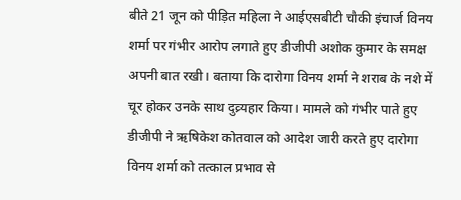बीते 21 जून को पीड़ित महिला ने आईएसबीटी चौकी इंचार्ज विनय शर्मा पर गंभीर आरोप लगाते हुए डीजीपी अशोक कुमार के समक्ष अपनी बात रखी। बताया कि दारोगा विनय शर्मा ने शराब के नशे में चूर होकर उनके साथ दुव्र्यहार किया। मामले को गंभीर पाते हुए डीजीपी ने ऋषिकेश कोतवाल को आदेश जारी करते हुए दारोगा विनय शर्मा को तत्काल प्रभाव से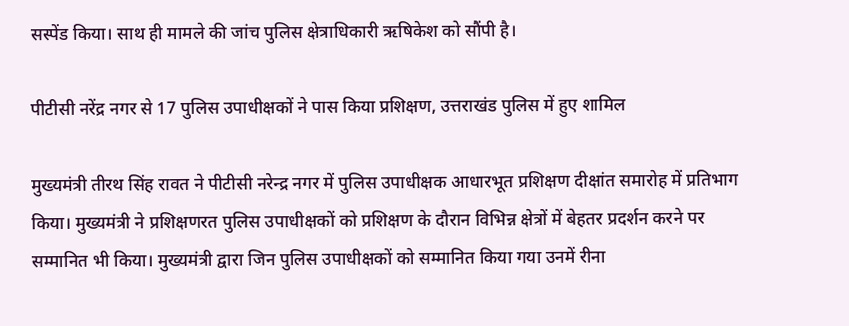सस्पेंड किया। साथ ही मामले की जांच पुलिस क्षेत्राधिकारी ऋषिकेश को सौंपी है।

पीटीसी नरेंद्र नगर से 17 पुलिस उपाधीक्षकों ने पास किया प्रशिक्षण, उत्तराखंड पुलिस में हुए शामिल

मुख्यमंत्री तीरथ सिंह रावत ने पीटीसी नरेन्द्र नगर में पुलिस उपाधीक्षक आधारभूत प्रशिक्षण दीक्षांत समारोह में प्रतिभाग किया। मुख्यमंत्री ने प्रशिक्षणरत पुलिस उपाधीक्षकों को प्रशिक्षण के दौरान विभिन्न क्षेत्रों में बेहतर प्रदर्शन करने पर सम्मानित भी किया। मुख्यमंत्री द्वारा जिन पुलिस उपाधीक्षकों को सम्मानित किया गया उनमें रीना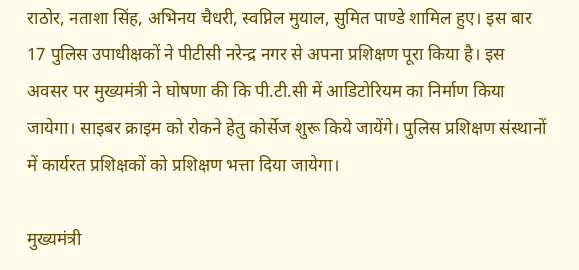राठोर, नताशा सिंह, अभिनय चैधरी, स्वप्निल मुयाल, सुमित पाण्डे शामिल हुए। इस बार 17 पुलिस उपाधीक्षकों ने पीटीसी नरेन्द्र नगर से अपना प्रशिक्षण पूरा किया है। इस अवसर पर मुख्यमंत्री ने घोषणा की कि पी.टी.सी में आडिटोरियम का निर्माण किया जायेगा। साइबर क्राइम को रोकने हेतु कोर्सेज शुरू किये जायेंगे। पुलिस प्रशिक्षण संस्थानों में कार्यरत प्रशिक्षकों को प्रशिक्षण भत्ता दिया जायेगा।

मुख्यमंत्री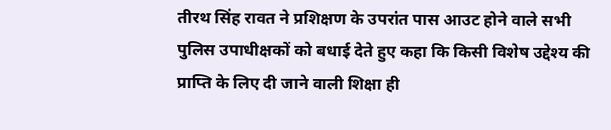तीरथ सिंह रावत ने प्रशिक्षण के उपरांत पास आउट होने वाले सभी पुलिस उपाधीक्षकों को बधाई देते हुए कहा कि किसी विशेष उद्देश्य की प्राप्ति के लिए दी जाने वाली शिक्षा ही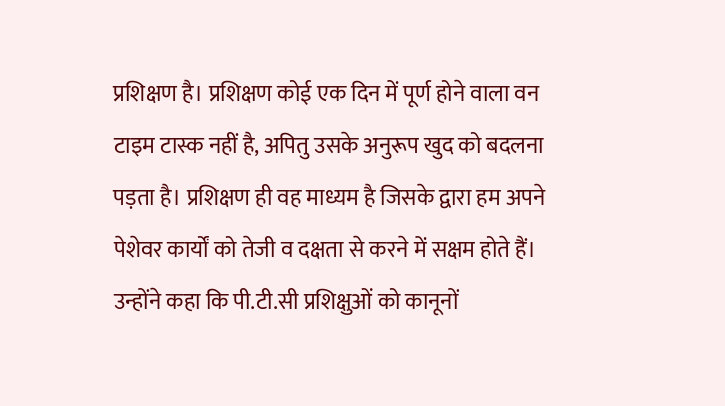प्रशिक्षण है। प्रशिक्षण कोई एक दिन में पूर्ण होने वाला वन टाइम टास्क नहीं है, अपितु उसके अनुरूप खुद को बदलना पड़ता है। प्रशिक्षण ही वह माध्यम है जिसके द्वारा हम अपने पेशेवर कार्यों को तेजी व दक्षता से करने में सक्षम होते हैं। उन्होंने कहा कि पी.टी.सी प्रशिक्षुओं को कानूनों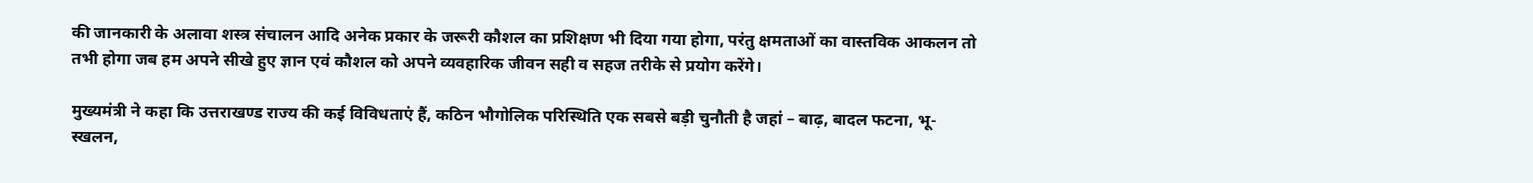की जानकारी के अलावा शस्त्र संचालन आदि अनेक प्रकार के जरूरी कौशल का प्रशिक्षण भी दिया गया होगा, परंतु क्षमताओं का वास्तविक आकलन तो तभी होगा जब हम अपने सीखे हुए ज्ञान एवं कौशल को अपने व्यवहारिक जीवन सही व सहज तरीके से प्रयोग करेंगे।

मुख्यमंत्री ने कहा कि उत्तराखण्ड राज्य की कई विविधताएं हैं, कठिन भौगोलिक परिस्थिति एक सबसे बड़ी चुनौती है जहां – बाढ़, बादल फटना, भू-स्खलन,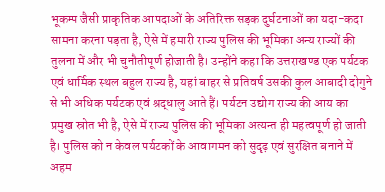भूकम्प जैसी प्राकृतिक आपदाओं के अतिरिक्त सड़क दुर्घटनाओं का यदा-कदा सामना करना पड़ता है, ऐसे में हमारी राज्य पुलिस की भूमिका अन्य राज्यों की तुलना में और भी चुनौतीपूर्ण होजाती है। उन्होंने कहा कि उत्तराखण्ड एक पर्यटक एवं धार्मिक स्थल बहुल राज्य है, यहां बाहर से प्रतिवर्ष उसकी कुल आबादी दोगुने से भी अधिक पर्यटक एवं श्रद्धालु आते हैं। पर्यटन उद्योग राज्य की आय का प्रमुख स्रोत भी है, ऐसे में राज्य पुलिस की भूमिका अत्यन्त ही महत्वपूर्ण हो जाती है। पुलिस को न केवल पर्यटकों के आवागमन को सुदृढ़ एवं सुरक्षित बनाने में अहम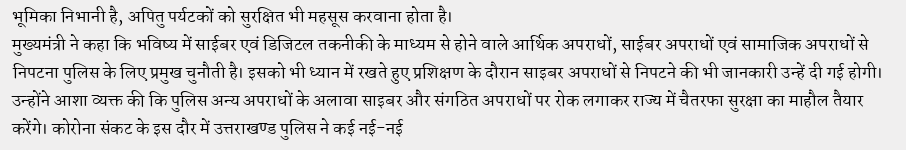भूमिका निभानी है, अपितु पर्यटकों को सुरक्षित भी महसूस करवाना होता है।
मुख्यमंत्री ने कहा कि भविष्य में साईबर एवं डिजिटल तकनीकी के माध्यम से होने वाले आर्थिक अपराधों, साईबर अपराधों एवं सामाजिक अपराधों से निपटना पुलिस के लिए प्रमुख चुनौती है। इसको भी ध्यान में रखते हुए प्रशिक्षण के दौरान साइबर अपराधों से निपटने की भी जानकारी उन्हें दी गई होगी। उन्होंने आशा व्यक्त की कि पुलिस अन्य अपराधों के अलावा साइबर और संगठित अपराधों पर रोक लगाकर राज्य में चैतरफा सुरक्षा का माहौल तैयार करेंगे। कोरोना संकट के इस दौर में उत्तराखण्ड पुलिस ने कई नई-नई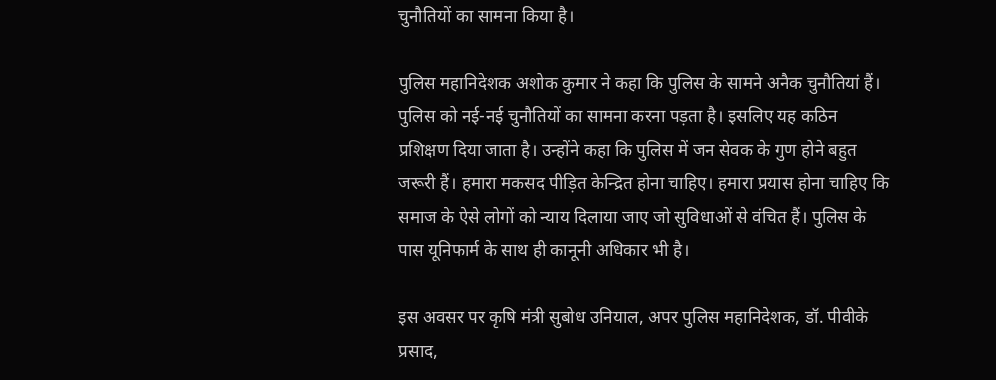चुनौतियों का सामना किया है।

पुलिस महानिदेशक अशोक कुमार ने कहा कि पुलिस के सामने अनैक चुनौतियां हैं। पुलिस को नई-नई चुनौतियों का सामना करना पड़ता है। इसलिए यह कठिन प्रशिक्षण दिया जाता है। उन्होंने कहा कि पुलिस में जन सेवक के गुण होने बहुत जरूरी हैं। हमारा मकसद पीड़ित केन्द्रित होना चाहिए। हमारा प्रयास होना चाहिए कि समाज के ऐसे लोगों को न्याय दिलाया जाए जो सुविधाओं से वंचित हैं। पुलिस के पास यूनिफार्म के साथ ही कानूनी अधिकार भी है।

इस अवसर पर कृषि मंत्री सुबोध उनियाल, अपर पुलिस महानिदेशक, डॉ. पीवीके प्रसाद,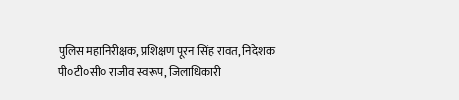पुलिस महानिरीक्षक, प्रशिक्षण पूरन सिंह रावत, निदेशक पी०टी०सी० राजीव स्वरूप, जिलाधिकारी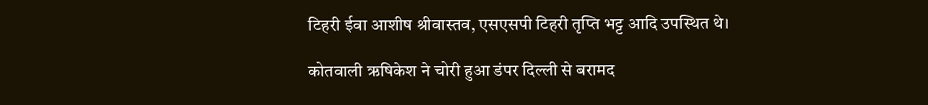टिहरी ईवा आशीष श्रीवास्तव, एसएसपी टिहरी तृप्ति भट्ट आदि उपस्थित थे।

कोतवाली ऋषिकेश ने चोरी हुआ डंपर दिल्ली से बरामद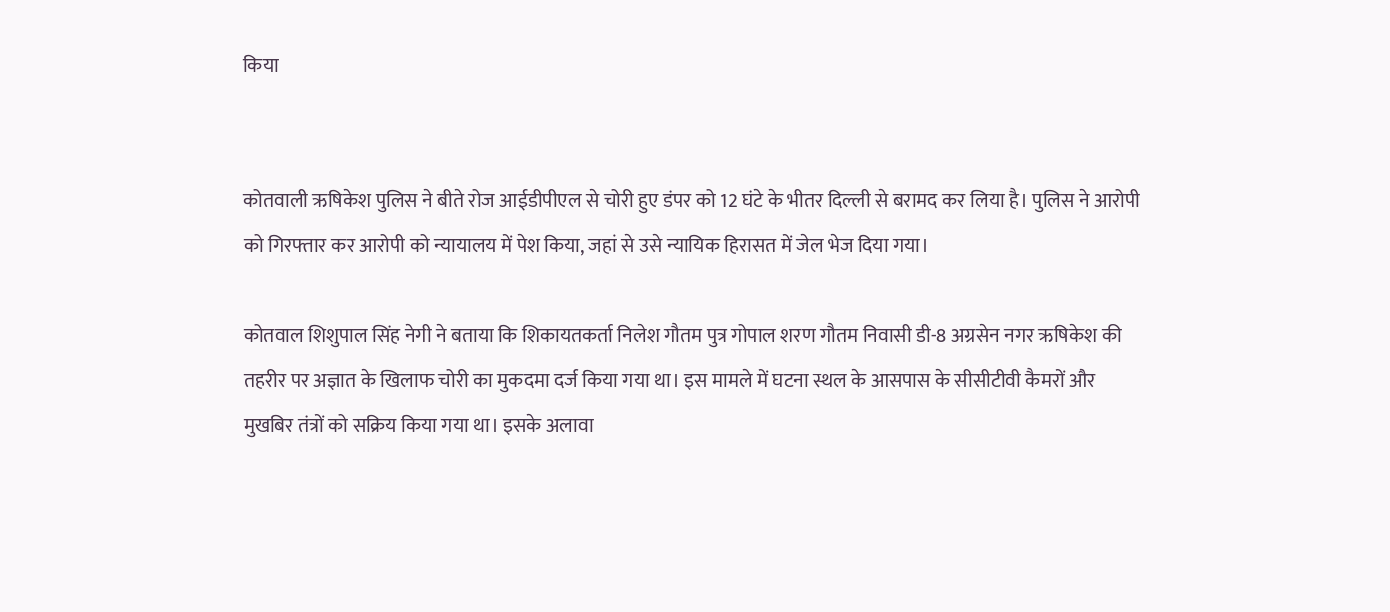किया


कोतवाली ऋषिकेश पुलिस ने बीते रोज आईडीपीएल से चोरी हुए डंपर को 12 घंटे के भीतर दिल्ली से बरामद कर लिया है। पुलिस ने आरोपी को गिरफ्तार कर आरोपी को न्यायालय में पेश किया, जहां से उसे न्यायिक हिरासत में जेल भेज दिया गया।

कोतवाल शिशुपाल सिंह नेगी ने बताया कि शिकायतकर्ता निलेश गौतम पुत्र गोपाल शरण गौतम निवासी डी-8 अग्रसेन नगर ऋषिकेश की तहरीर पर अज्ञात के खिलाफ चोरी का मुकदमा दर्ज किया गया था। इस मामले में घटना स्थल के आसपास के सीसीटीवी कैमरों और मुखबिर तंत्रों को सक्रिय किया गया था। इसके अलावा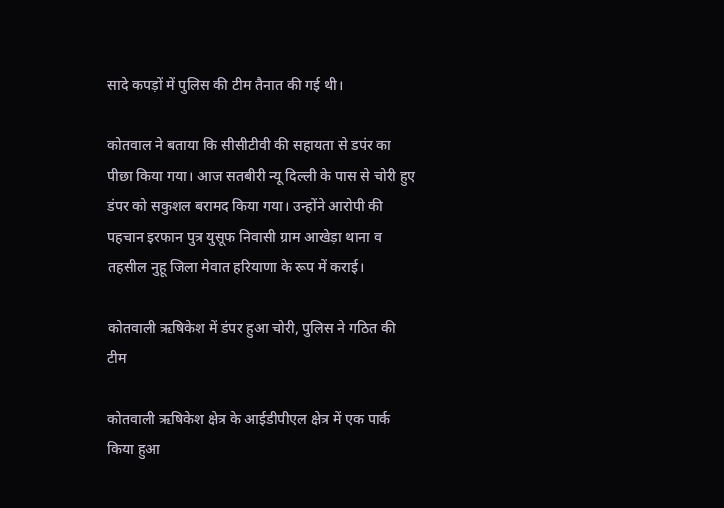सादे कपड़ों में पुलिस की टीम तैनात की गई थी।

कोतवाल ने बताया कि सीसीटीवी की सहायता से डपंर का पीछा किया गया। आज सतबीरी न्यू दिल्ली के पास से चोरी हुए डंपर को सकुशल बरामद किया गया। उन्होंने आरोपी की पहचान इरफान पुत्र युसूफ निवासी ग्राम आखेड़ा थाना व तहसील नुहू जिला मेवात हरियाणा के रूप में कराई।

कोतवाली ऋषिकेश में डंपर हुआ चोरी, पुलिस ने गठित की टीम

कोतवाली ऋषिकेश क्षेत्र के आईडीपीएल क्षेत्र में एक पार्क किया हुआ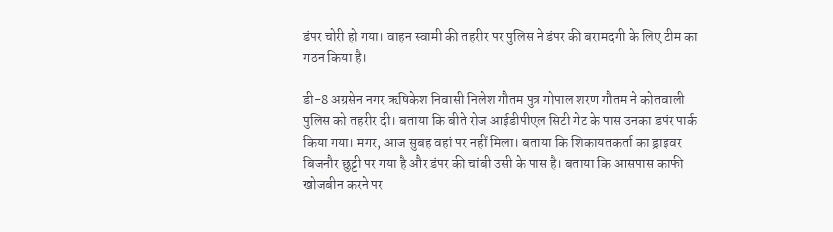डंपर चोरी हो गया। वाहन स्वामी की तहरीर पर पुलिस ने डंपर की बरामदगी के लिए टीम का गठन किया है।

डी-8 अग्रसेन नगर ऋषिकेश निवासी निलेश गौतम पुत्र गोपाल शरण गौतम ने कोतवाली पुलिस को तहरीर दी। बताया कि बीते रोज आईडीपीएल सिटी गेट के पास उनका डपंर पार्क किया गया। मगर, आज सुबह वहां पर नहीं मिला। बताया कि शिकायतकर्ता का ड्राइवर बिजनौर छुट्टी पर गया है और डंपर की चांबी उसी के पास है। बताया कि आसपास काफी खोजबीन करने पर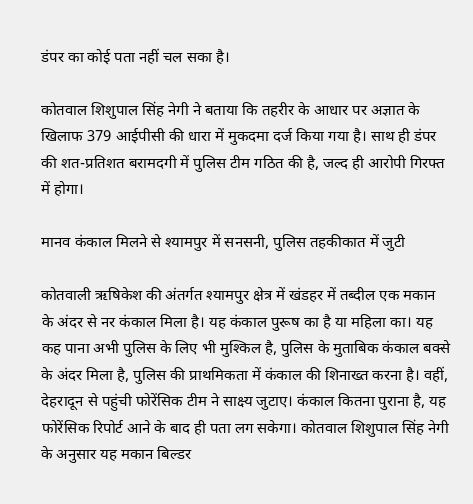डंपर का कोई पता नहीं चल सका है।

कोतवाल शिशुपाल सिंह नेगी ने बताया कि तहरीर के आधार पर अज्ञात के खिलाफ 379 आईपीसी की धारा में मुकदमा दर्ज किया गया है। साथ ही डंपर की शत-प्रतिशत बरामदगी में पुलिस टीम गठित की है, जल्द ही आरोपी गिरफ्त में होगा।

मानव कंकाल मिलने से श्यामपुर में सनसनी, पुलिस तहकीकात में जुटी

कोतवाली ऋषिकेश की अंतर्गत श्यामपुर क्षेत्र में खंडहर में तब्दील एक मकान के अंदर से नर कंकाल मिला है। यह कंकाल पुरूष का है या महिला का। यह कह पाना अभी पुलिस के लिए भी मुश्किल है, पुलिस के मुताबिक कंकाल बक्से के अंदर मिला है, पुलिस की प्राथमिकता में कंकाल की शिनाख्त करना है। वहीं, देहरादून से पहुंची फोरेंसिक टीम ने साक्ष्य जुटाए। कंकाल कितना पुराना है, यह फोरेंसिक रिपोर्ट आने के बाद ही पता लग सकेगा। कोतवाल शिशुपाल सिंह नेगी के अनुसार यह मकान बिल्डर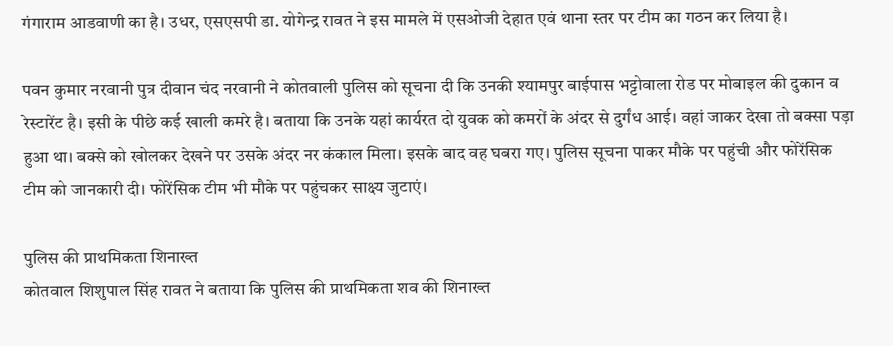गंगाराम आडवाणी का है। उधर, एसएसपी डा. योगेन्द्र रावत ने इस मामले में एसओजी देहात एवं थाना स्तर पर टीम का गठन कर लिया है।

पवन कुमार नरवानी पुत्र दीवान चंद नरवानी ने कोतवाली पुलिस को सूचना दी कि उनकी श्यामपुर बाईपास भट्टोवाला रोड पर मोबाइल की दुकान व रेस्टारेंट है। इसी के पीछे कई खाली कमरे है। बताया कि उनके यहां कार्यरत दो युवक को कमरों के अंदर से दुर्गंध आई। वहां जाकर देखा तो बक्सा पड़ा हुआ था। बक्से को खोलकर देखने पर उसके अंदर नर कंकाल मिला। इसके बाद वह घबरा गए। पुलिस सूचना पाकर मौके पर पहुंची और फोरेंसिक टीम को जानकारी दी। फोरेंसिक टीम भी मौके पर पहुंचकर साक्ष्य जुटाएं।

पुलिस की प्राथमिकता शिनाख्त
कोतवाल शिशुपाल सिंह रावत ने बताया कि पुलिस की प्राथमिकता शव की शिनाख्त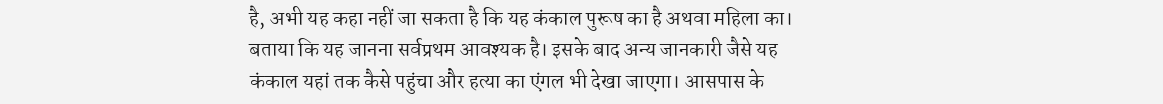है, अभी यह कहा नहीं जा सकता है कि यह कंकाल पुरूष का है अथवा महिला का। बताया कि यह जानना सर्वप्रथम आवश्यक है। इसके बाद अन्य जानकारी जैसे यह कंकाल यहां तक कैसे पहुंचा और हत्या का एंगल भी देखा जाएगा। आसपास के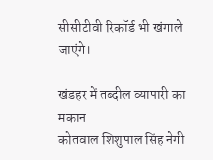सीसीटीवी रिकॉर्ड भी खंगाले जाएंगे।

खंडहर में तब्दील व्यापारी का मकान
कोतवाल शिशुपाल सिंह नेगी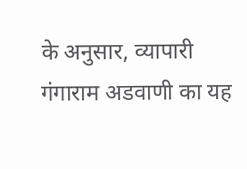के अनुसार, व्यापारी गंगाराम अडवाणी का यह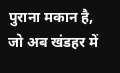पुराना मकान है, जो अब खंडहर में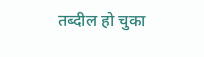तब्दील हो चुका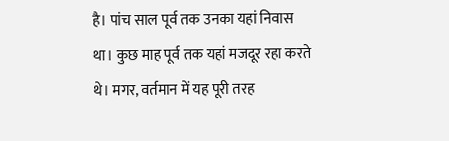है। पांच साल पूर्व तक उनका यहां निवास था। कुछ माह पूर्व तक यहां मजदूर रहा करते थे। मगर, वर्तमान में यह पूरी तरह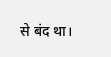से बंद था।